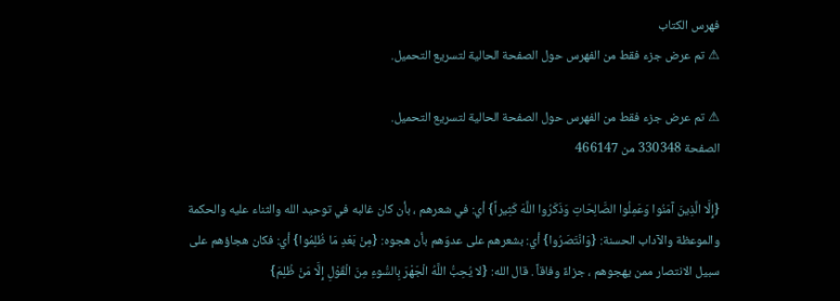فهرس الكتاب
⚠ تم عرض جزء فقط من الفهرس حول الصفحة الحالية لتسريع التحميل.

⚠ تم عرض جزء فقط من الفهرس حول الصفحة الحالية لتسريع التحميل.
الصفحة 330348 من 466147

{إِلَّا الَّذِينَ آمَنُوا وَعَمِلُوا الصَّالِحَاتِ وَذَكَرُوا اللَّهَ كَثِيراً} أي: في شعرهم ، بأن كان غالبه في توحيد الله والثناء عليه والحكمة والموعظة والآداب الحسنة: {وَانْتَصَرُوا} أي: بشعرهم على عدوّهم بأن هجوه: {مِنْ بَعْدِ مَا ظُلِمُوا} أي: فكان هجاؤهم على سبيل الانتصار ممن يهجوهم ، جزاءً وفاقاً . قال الله: {لا يُحِبُّ اللَّهُ الْجَهْرَ بِالسُّوءِ مِنَ الْقَوْلِ إِلَّا مَنْ ظُلِمَ}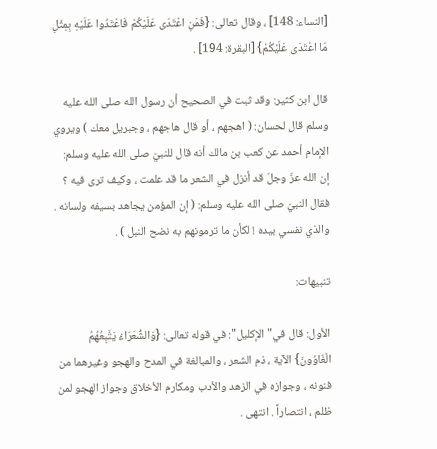[النساء: 148] ، وقال تعالى: {فَمَنِ اعْتَدَى عَلَيْكُمْ فَاعْتَدُوا عَلَيْهِ بِمِثْلِ مَا اعْتَدَى عَلَيْكُمْ} [البقرة: 194] .

قال ابن كثير: وقد ثبت في الصحيح أن رسول الله صلى الله عليه وسلم قال لحسان: ( اهجهم ، أو قال هاجهم ، وجبريل معك ) ويروي الإمام أحمد عن كعب بن مالك أنه قال للنبيّ صلى الله عليه وسلم: إن الله عزّ وجلّ قد أنزل في الشعر ما قد علمت ، وكيف ترى فيه ؟ فقال النبيّ صلى الله عليه وسلم: ( إن المؤمن يجاهد بسيفه ولسانه . والذي نفسي بيده ! لكأن ما ترمونهم به نضح النبل ) .

تنبيهات:

الأول: قال في"الإكليل": في قوله تعالى: {وَالشُّعَرَاءُ يَتَّبِعُهُمُ الْغَاوُونَ} الآية ، ذم الشعر ، والمبالغة في المدح والهجو وغيرهما من فنونه ، وجوازه في الزهد والأدب ومكارم الأخلاق وجواز الهجو لمن ظلم ، انتصاراً . انتهى .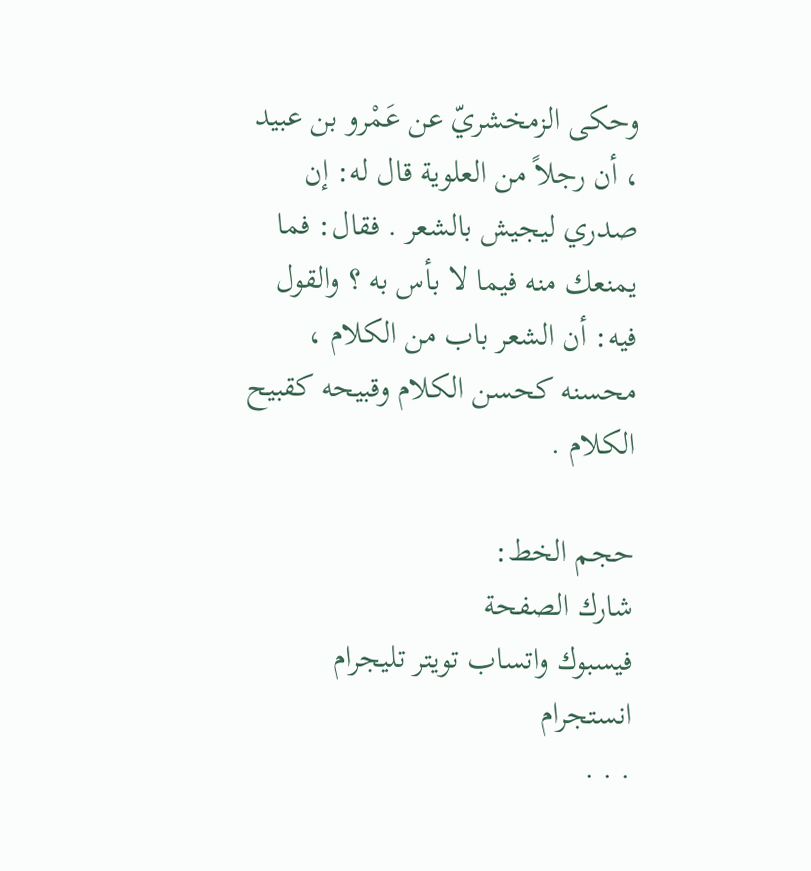وحكى الزمخشريّ عن عَمْرو بن عبيد ، أن رجلاً من العلوية قال له: إن صدري ليجيش بالشعر . فقال: فما يمنعك منه فيما لا بأس به ؟ والقول فيه: أن الشعر باب من الكلام ، محسنه كحسن الكلام وقبيحه كقبيح الكلام .

حجم الخط:
شارك الصفحة
فيسبوك واتساب تويتر تليجرام انستجرام
. . .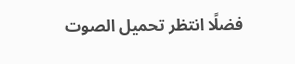فضلًا انتظر تحميل الصوت